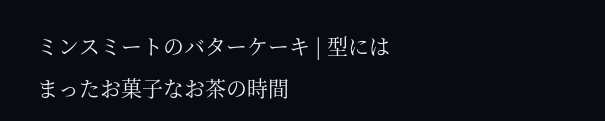ミンスミートのバターケーキ | 型にはまったお菓子なお茶の時間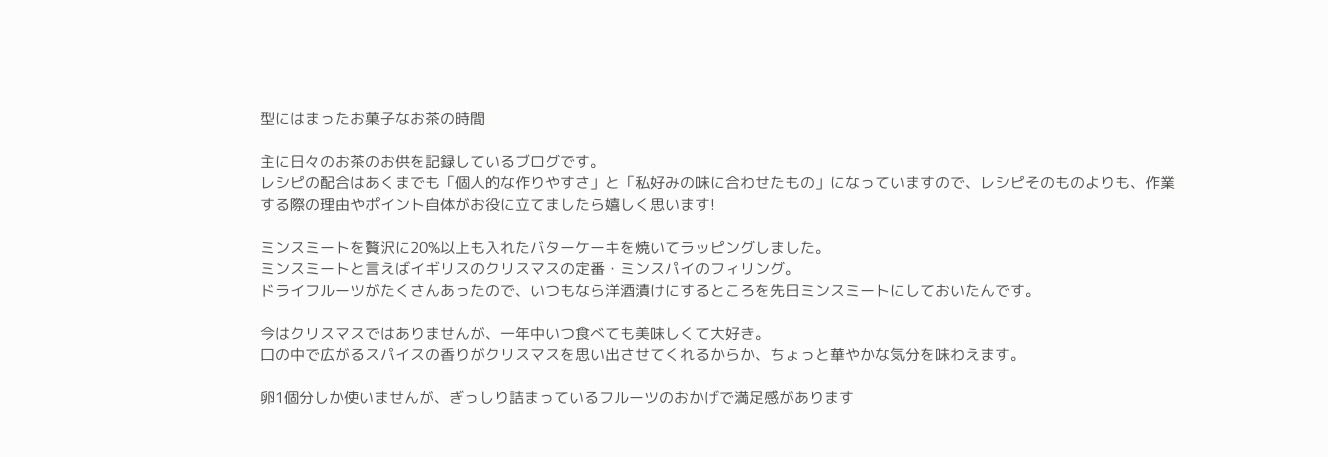型にはまったお菓子なお茶の時間

主に日々のお茶のお供を記録しているブログです。
レシピの配合はあくまでも「個人的な作りやすさ」と「私好みの味に合わせたもの」になっていますので、レシピそのものよりも、作業する際の理由やポイント自体がお役に立てましたら嬉しく思います!

ミンスミートを贅沢に20%以上も入れたバターケーキを焼いてラッピングしました。
ミンスミートと言えばイギリスのクリスマスの定番・ミンスパイのフィリング。
ドライフルーツがたくさんあったので、いつもなら洋酒漬けにするところを先日ミンスミートにしておいたんです。

今はクリスマスではありませんが、一年中いつ食べても美味しくて大好き。
口の中で広がるスパイスの香りがクリスマスを思い出させてくれるからか、ちょっと華やかな気分を味わえます。

卵1個分しか使いませんが、ぎっしり詰まっているフルーツのおかげで満足感があります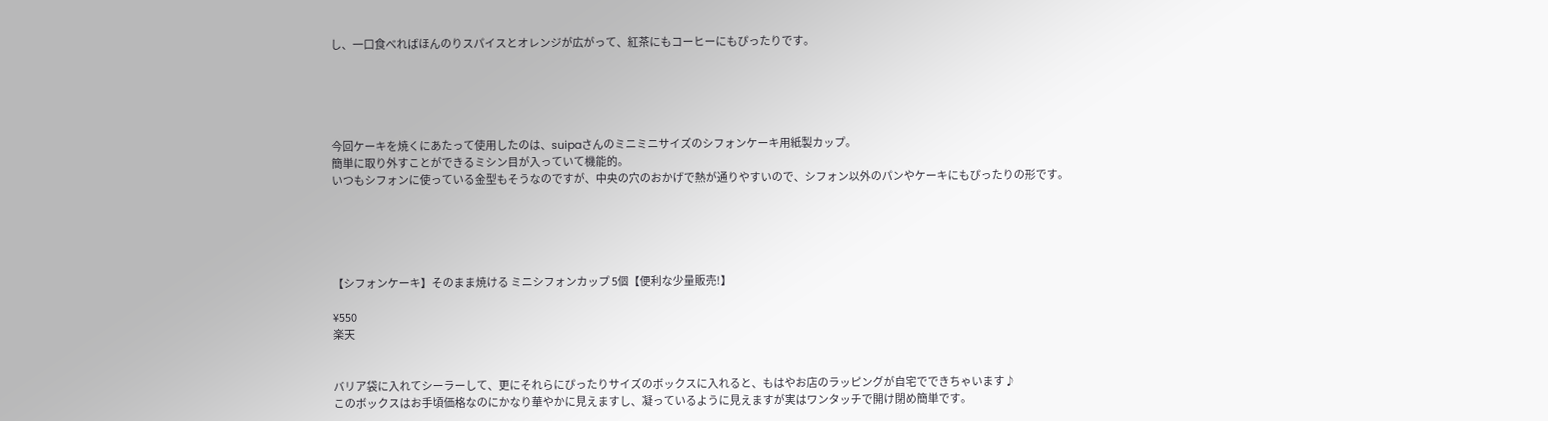し、一口食べればほんのりスパイスとオレンジが広がって、紅茶にもコーヒーにもぴったりです。





今回ケーキを焼くにあたって使用したのは、suipaさんのミニミニサイズのシフォンケーキ用紙製カップ。
簡単に取り外すことができるミシン目が入っていて機能的。
いつもシフォンに使っている金型もそうなのですが、中央の穴のおかげで熱が通りやすいので、シフォン以外のパンやケーキにもぴったりの形です。





【シフォンケーキ】そのまま焼ける ミニシフォンカップ 5個【便利な少量販売!】

¥550
楽天


バリア袋に入れてシーラーして、更にそれらにぴったりサイズのボックスに入れると、もはやお店のラッピングが自宅でできちゃいます♪
このボックスはお手頃価格なのにかなり華やかに見えますし、凝っているように見えますが実はワンタッチで開け閉め簡単です。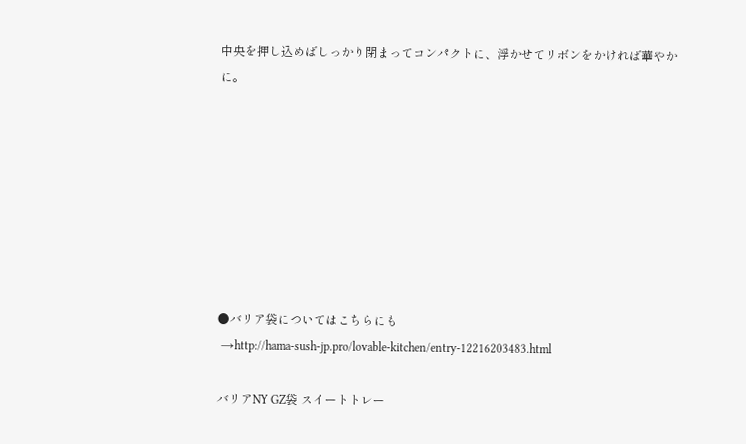中央を押し込めばしっかり閉まってコンパクトに、浮かせてリボンをかければ華やかに。








●バリア袋についてはこちらにも
 →http://hama-sush-jp.pro/lovable-kitchen/entry-12216203483.html

バリアNY GZ袋 スイートトレー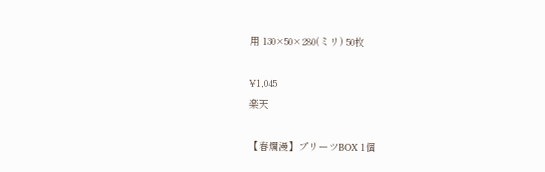用 130×50×280(ミリ) 50枚

¥1,045
楽天

【春爛漫】プリーツBOX 1個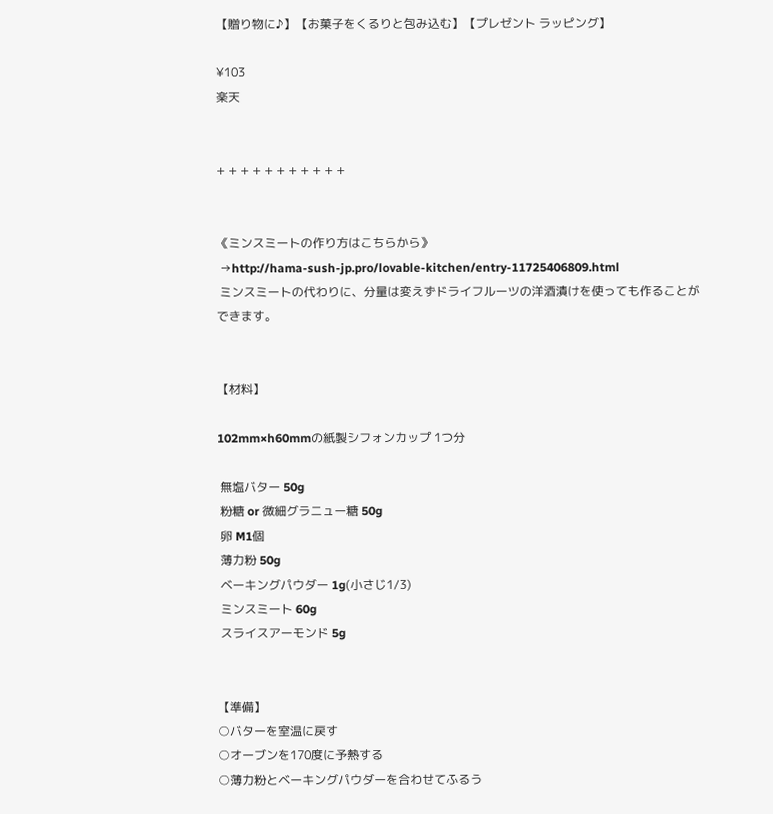【贈り物に♪】【お菓子をくるりと包み込む】【プレゼント ラッピング】

¥103
楽天


+ + + + + + + + + + +


《ミンスミートの作り方はこちらから》
 →http://hama-sush-jp.pro/lovable-kitchen/entry-11725406809.html
 ミンスミートの代わりに、分量は変えずドライフルーツの洋酒漬けを使っても作ることができます。


【材料】

102mm×h60mmの紙製シフォンカップ 1つ分

 無塩バター 50g
 粉糖 or 微細グラニュー糖 50g
 卵 M1個
 薄力粉 50g
 ベーキングパウダー 1g(小さじ1/3)
 ミンスミート 60g
 スライスアーモンド 5g


【準備】
○バターを室温に戻す
○オーブンを170度に予熱する
○薄力粉とベーキングパウダーを合わせてふるう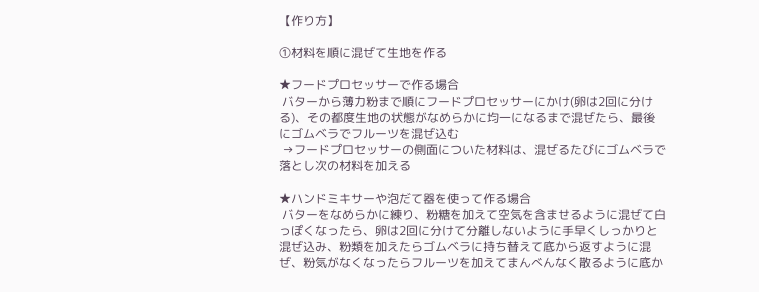【作り方】

①材料を順に混ぜて生地を作る

★フードプロセッサーで作る場合
 バターから薄力粉まで順にフードプロセッサーにかけ(卵は2回に分ける)、その都度生地の状態がなめらかに均一になるまで混ぜたら、最後にゴムベラでフルーツを混ぜ込む
 →フードプロセッサーの側面についた材料は、混ぜるたびにゴムベラで落とし次の材料を加える

★ハンドミキサーや泡だて器を使って作る場合
 バターをなめらかに練り、粉糖を加えて空気を含ませるように混ぜて白っぽくなったら、卵は2回に分けて分離しないように手早くしっかりと混ぜ込み、粉類を加えたらゴムベラに持ち替えて底から返すように混ぜ、粉気がなくなったらフルーツを加えてまんべんなく散るように底か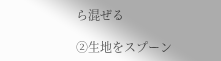ら混ぜる

②生地をスプーン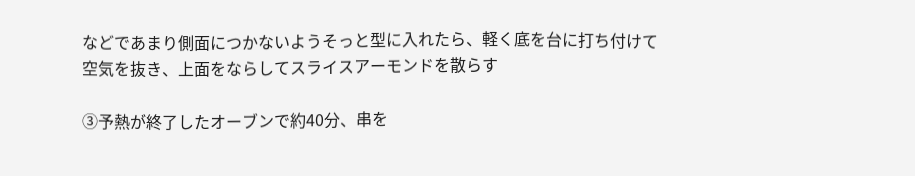などであまり側面につかないようそっと型に入れたら、軽く底を台に打ち付けて空気を抜き、上面をならしてスライスアーモンドを散らす

③予熱が終了したオーブンで約40分、串を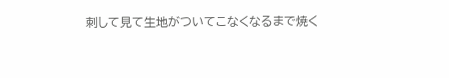刺して見て生地がついてこなくなるまで焼く